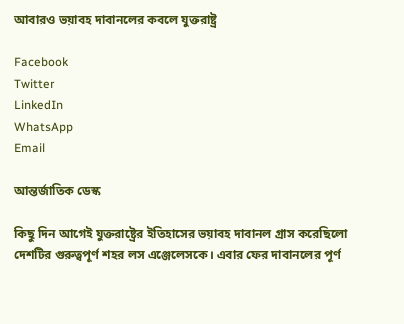আবারও ভয়াবহ দাবানলের কবলে যুক্তরাষ্ট্র

Facebook
Twitter
LinkedIn
WhatsApp
Email

আন্তর্জাতিক ডেস্ক

কিছু দিন আগেই যুক্তরাষ্ট্রের ইতিহাসের ভয়াবহ দাবানল গ্রাস করেছিলো দেশটির গুরুত্বপূর্ণ শহর লস এঞ্জেলেসকে। এবার ফের দাবানলের পূর্ণ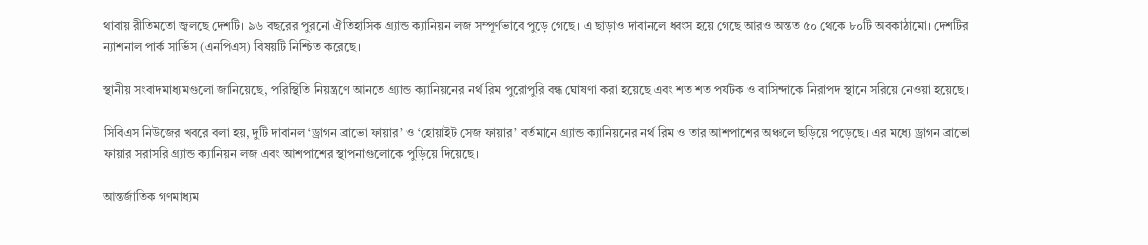থাবায় রীতিমতো জ্বলছে দেশটি। ৯৬ বছরের পুরনো ঐতিহাসিক গ্র্যান্ড ক্যানিয়ন লজ সম্পূর্ণভাবে পুড়ে গেছে। এ ছাড়াও দাবানলে ধ্বংস হয়ে গেছে আরও অন্তত ৫০ থেকে ৮০টি অবকাঠামো। দেশটির ন্যাশনাল পার্ক সার্ভিস (এনপিএস) বিষয়টি নিশ্চিত করেছে।

স্থানীয় সংবাদমাধ্যমগুলো জানিয়েছে, পরিস্থিতি নিয়ন্ত্রণে আনতে গ্র্যান্ড ক্যানিয়নের নর্থ রিম পুরোপুরি বন্ধ ঘোষণা করা হয়েছে এবং শত শত পর্যটক ও বাসিন্দাকে নিরাপদ স্থানে সরিয়ে নেওয়া হয়েছে।

সিবিএস নিউজের খবরে বলা হয়, দুটি দাবানল ‘ড্রাগন ব্রাভো ফায়ার’ ও ‘হোয়াইট সেজ ফায়ার’ বর্তমানে গ্র্যান্ড ক্যানিয়নের নর্থ রিম ও তার আশপাশের অঞ্চলে ছড়িয়ে পড়েছে। এর মধ্যে ড্রাগন ব্রাভো ফায়ার সরাসরি গ্র্যান্ড ক্যানিয়ন লজ এবং আশপাশের স্থাপনাগুলোকে পুড়িয়ে দিয়েছে।

আন্তর্জাতিক গণমাধ্যম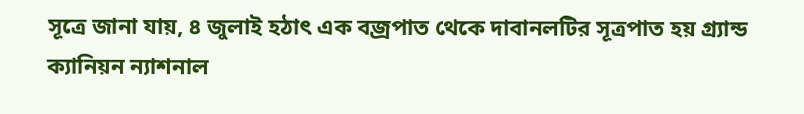সূত্রে জানা যায়, ৪ জুলাই হঠাৎ এক বজ্রপাত থেকে দাবানলটির সূত্রপাত হয় গ্র্যান্ড ক্যানিয়ন ন্যাশনাল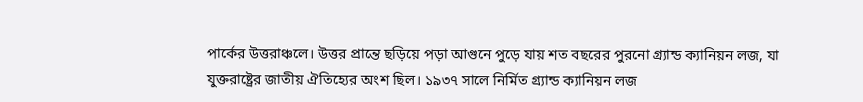পার্কের উত্তরাঞ্চলে। উত্তর প্রান্তে ছড়িয়ে পড়া আগুনে পুড়ে যায় শত বছরের পুরনো গ্র্যান্ড ক্যানিয়ন লজ, যা যুক্তরাষ্ট্রের জাতীয় ঐতিহ্যের অংশ ছিল। ১৯৩৭ সালে নির্মিত গ্র্যান্ড ক্যানিয়ন লজ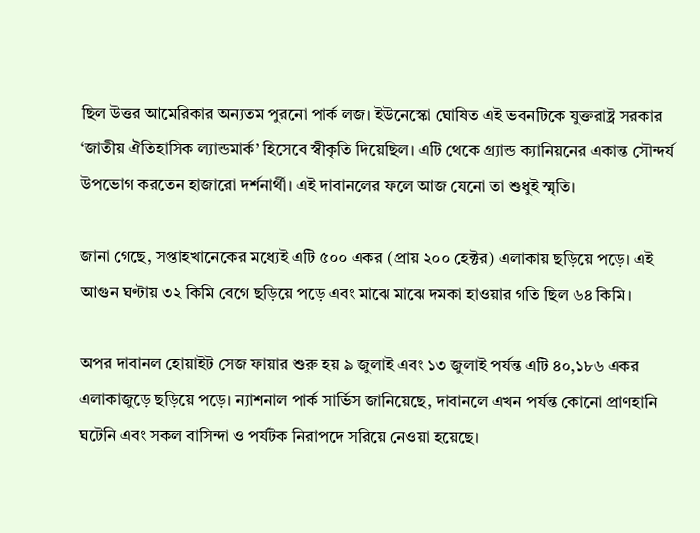ছিল উত্তর আমেরিকার অন্যতম পুরনো পার্ক লজ। ইউনেস্কো ঘোষিত এই ভবনটিকে যুক্তরাষ্ট্র সরকার ‘জাতীয় ঐতিহাসিক ল্যান্ডমার্ক’ হিসেবে স্বীকৃতি দিয়েছিল। এটি থেকে গ্র্যান্ড ক্যানিয়নের একান্ত সৌন্দর্য উপভোগ করতেন হাজারো দর্শনার্থী। এই দাবানলের ফলে আজ যেনো তা শুধুই স্মৃতি।

জানা গেছে, সপ্তাহখানেকের মধ্যেই এটি ৫০০ একর (প্রায় ২০০ হেক্টর) এলাকায় ছড়িয়ে পড়ে। এই আগুন ঘণ্টায় ৩২ কিমি বেগে ছড়িয়ে পড়ে এবং মাঝে মাঝে দমকা হাওয়ার গতি ছিল ৬৪ কিমি।

অপর দাবানল হোয়াইট সেজ ফায়ার শুরু হয় ৯ জুলাই এবং ১৩ জুলাই পর্যন্ত এটি ৪০,১৮৬ একর এলাকাজুড়ে ছড়িয়ে পড়ে। ন্যাশনাল পার্ক সার্ভিস জানিয়েছে, দাবানলে এখন পর্যন্ত কোনো প্রাণহানি ঘটেনি এবং সকল বাসিন্দা ও পর্যটক নিরাপদে সরিয়ে নেওয়া হয়েছে।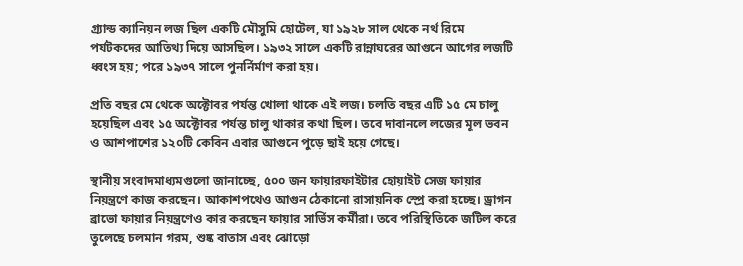গ্র্যান্ড ক্যানিয়ন লজ ছিল একটি মৌসুমি হোটেল, যা ১৯২৮ সাল থেকে নর্থ রিমে পর্যটকদের আতিথ্য দিয়ে আসছিল। ১৯৩২ সালে একটি রান্নাঘরের আগুনে আগের লজটি ধ্বংস হয়; পরে ১৯৩৭ সালে পুনর্নির্মাণ করা হয়।

প্রতি বছর মে থেকে অক্টোবর পর্যন্ত খোলা থাকে এই লজ। চলতি বছর এটি ১৫ মে চালু হয়েছিল এবং ১৫ অক্টোবর পর্যন্ত চালু থাকার কথা ছিল। তবে দাবানলে লজের মূল ভবন ও আশপাশের ১২০টি কেবিন এবার আগুনে পুড়ে ছাই হয়ে গেছে।

স্থানীয় সংবাদমাধ্যমগুলো জানাচ্ছে, ৫০০ জন ফায়ারফাইটার হোয়াইট সেজ ফায়ার নিয়ন্ত্রণে কাজ করছেন। আকাশপথেও আগুন ঠেকানো রাসায়নিক স্প্রে করা হচ্ছে। ড্রাগন ব্রাভো ফায়ার নিয়ন্ত্রণেও কার করছেন ফায়ার সার্ভিস কর্মীরা। তবে পরিস্থিতিকে জটিল করে তুলেছে চলমান গরম, শুষ্ক বাতাস এবং ঝোড়ো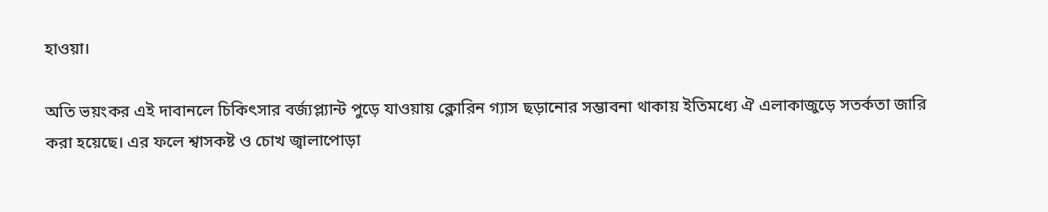হাওয়া।

অতি ভয়ংকর এই দাবানলে চিকিৎসার বর্জ্যপ্ল্যান্ট পুড়ে যাওয়ায় ক্লোরিন গ্যাস ছড়ানোর সম্ভাবনা থাকায় ইতিমধ্যে ঐ এলাকাজুড়ে সতর্কতা জারি করা হয়েছে। এর ফলে শ্বাসকষ্ট ও চোখ জ্বালাপোড়া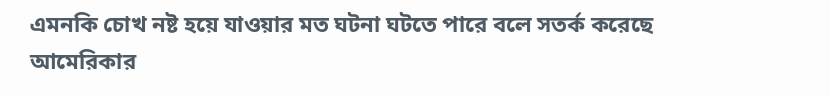এমনকি চোখ নষ্ট হয়ে যাওয়ার মত ঘটনা ঘটতে পারে বলে সতর্ক করেছে আমেরিকার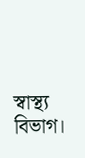স্বাস্থ্য বিভাগ।